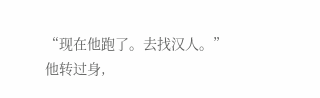“现在他跑了。去找汉人。”
他转过身,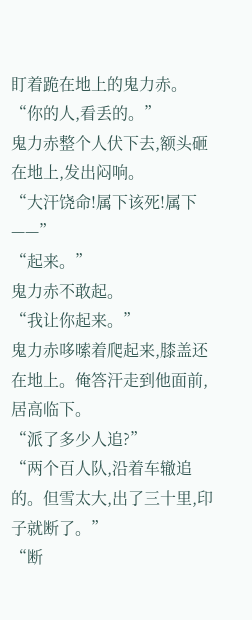盯着跪在地上的鬼力赤。
“你的人,看丢的。”
鬼力赤整个人伏下去,额头砸在地上,发出闷响。
“大汗饶命!属下该死!属下——”
“起来。”
鬼力赤不敢起。
“我让你起来。”
鬼力赤哆嗦着爬起来,膝盖还在地上。俺答汗走到他面前,居高临下。
“派了多少人追?”
“两个百人队,沿着车辙追的。但雪太大,出了三十里,印子就断了。”
“断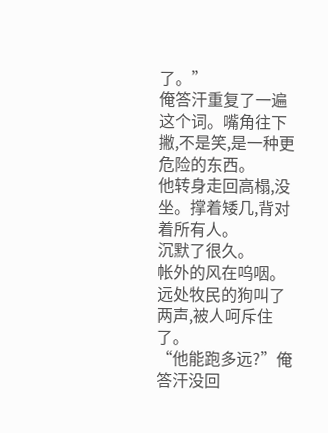了。”
俺答汗重复了一遍这个词。嘴角往下撇,不是笑,是一种更危险的东西。
他转身走回高榻,没坐。撑着矮几,背对着所有人。
沉默了很久。
帐外的风在呜咽。远处牧民的狗叫了两声,被人呵斥住了。
“他能跑多远?”俺答汗没回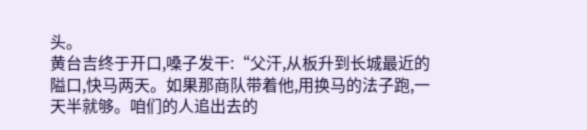头。
黄台吉终于开口,嗓子发干:“父汗,从板升到长城最近的隘口,快马两天。如果那商队带着他,用换马的法子跑,一天半就够。咱们的人追出去的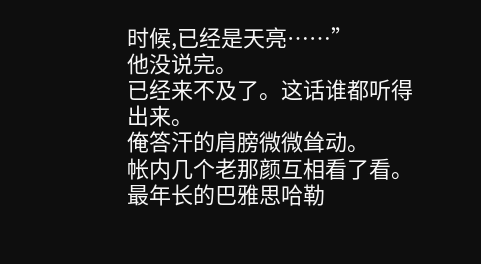时候,已经是天亮……”
他没说完。
已经来不及了。这话谁都听得出来。
俺答汗的肩膀微微耸动。
帐内几个老那颜互相看了看。最年长的巴雅思哈勒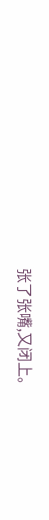张了张嘴,又闭上。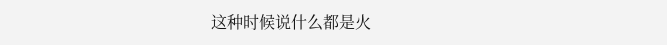这种时候说什么都是火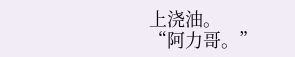上浇油。
“阿力哥。”